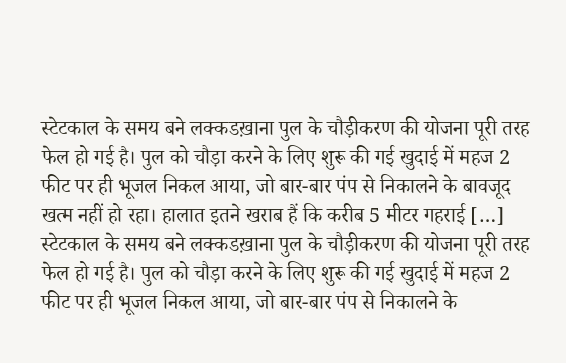स्टेटकाल के समय बने लक्कडख़ाना पुल के चौड़ीकरण की योजना पूरी तरह फेल हो गई है। पुल को चौड़ा करने के लिए शुरू की गई खुदाई में महज 2 फीट पर ही भूजल निकल आया, जो बार-बार पंप से निकालने के बावजूद खत्म नहीं हो रहा। हालात इतने खराब हैं कि करीब 5 मीटर गहराई […]
स्टेटकाल के समय बने लक्कडख़ाना पुल के चौड़ीकरण की योजना पूरी तरह फेल हो गई है। पुल को चौड़ा करने के लिए शुरू की गई खुदाई में महज 2 फीट पर ही भूजल निकल आया, जो बार-बार पंप से निकालने के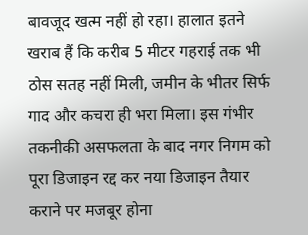बावजूद खत्म नहीं हो रहा। हालात इतने खराब हैं कि करीब 5 मीटर गहराई तक भी ठोस सतह नहीं मिली, जमीन के भीतर सिर्फ गाद और कचरा ही भरा मिला। इस गंभीर तकनीकी असफलता के बाद नगर निगम को पूरा डिजाइन रद्द कर नया डिजाइन तैयार कराने पर मजबूर होना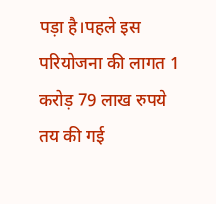पड़ा है।पहले इस परियोजना की लागत 1 करोड़ 79 लाख रुपये तय की गई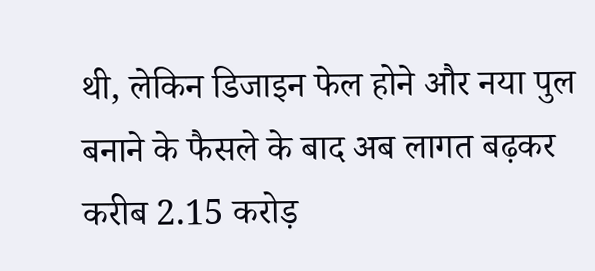थी, लेकिन डिजाइन फेल होने और नया पुल बनाने के फैसले के बाद अब लागत बढ़कर करीब 2.15 करोड़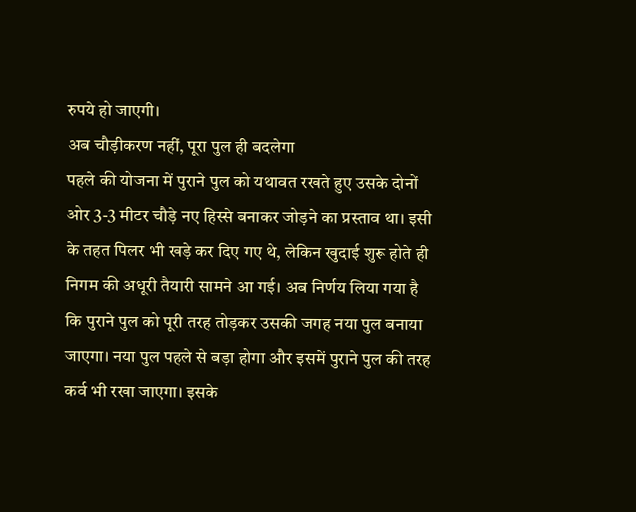रुपये हो जाएगी।
अब चौड़ीकरण नहीं, पूरा पुल ही बदलेगा
पहले की योजना में पुराने पुल को यथावत रखते हुए उसके दोनों ओर 3-3 मीटर चौड़े नए हिस्से बनाकर जोड़ने का प्रस्ताव था। इसी के तहत पिलर भी खड़े कर दिए गए थे, लेकिन खुदाई शुरू होते ही निगम की अधूरी तैयारी सामने आ गई। अब निर्णय लिया गया है कि पुराने पुल को पूरी तरह तोड़कर उसकी जगह नया पुल बनाया जाएगा। नया पुल पहले से बड़ा होगा और इसमें पुराने पुल की तरह कर्व भी रखा जाएगा। इसके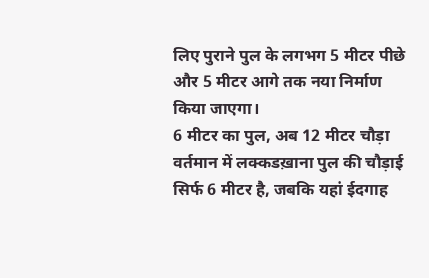लिए पुराने पुल के लगभग 5 मीटर पीछे और 5 मीटर आगे तक नया निर्माण किया जाएगा।
6 मीटर का पुल, अब 12 मीटर चौड़ा
वर्तमान में लक्कडख़ाना पुल की चौड़ाई सिर्फ 6 मीटर है, जबकि यहां ईदगाह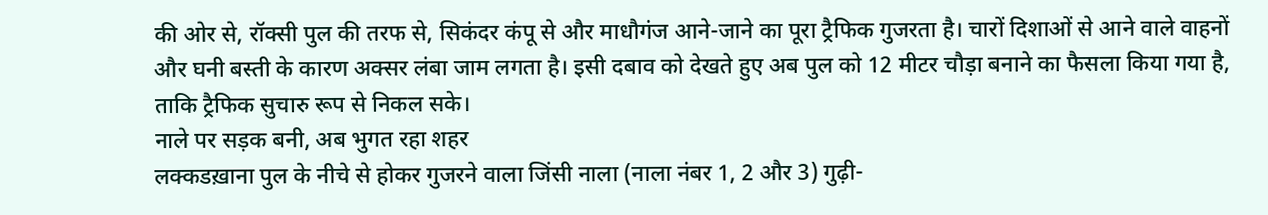की ओर से, रॉक्सी पुल की तरफ से, सिकंदर कंपू से और माधौगंज आने-जाने का पूरा ट्रैफिक गुजरता है। चारों दिशाओं से आने वाले वाहनों और घनी बस्ती के कारण अक्सर लंबा जाम लगता है। इसी दबाव को देखते हुए अब पुल को 12 मीटर चौड़ा बनाने का फैसला किया गया है, ताकि ट्रैफिक सुचारु रूप से निकल सके।
नाले पर सड़क बनी, अब भुगत रहा शहर
लक्कडख़ाना पुल के नीचे से होकर गुजरने वाला जिंसी नाला (नाला नंबर 1, 2 और 3) गुढ़ी-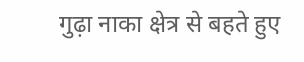गुढ़ा नाका क्षेत्र से बहते हुए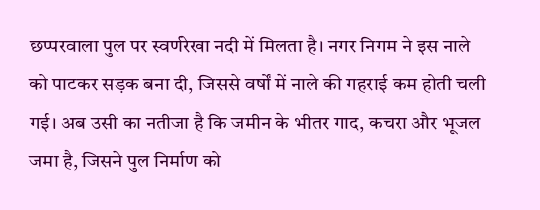छप्परवाला पुल पर स्वर्णरेखा नदी में मिलता है। नगर निगम ने इस नाले को पाटकर सड़क बना दी, जिससे वर्षों में नाले की गहराई कम होती चली गई। अब उसी का नतीजा है कि जमीन के भीतर गाद, कचरा और भूजल जमा है, जिसने पुल निर्माण को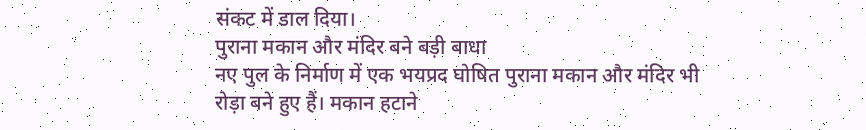संकट में डाल दिया।
पुराना मकान और मंदिर बने बड़ी बाधा
नए पुल के निर्माण में एक भयप्रद घोषित पुराना मकान और मंदिर भी रोड़ा बने हुए हैं। मकान हटाने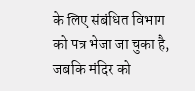के लिए संबंधित विभाग को पत्र भेजा जा चुका है, जबकि मंदिर को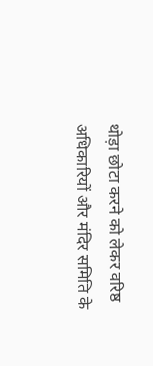थोड़ा छोटा करने को लेकर वरिष्ठ अधिकारियों और मंदिर समिति के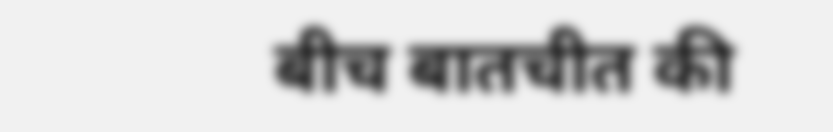बीच बातचीत की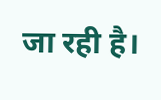जा रही है।